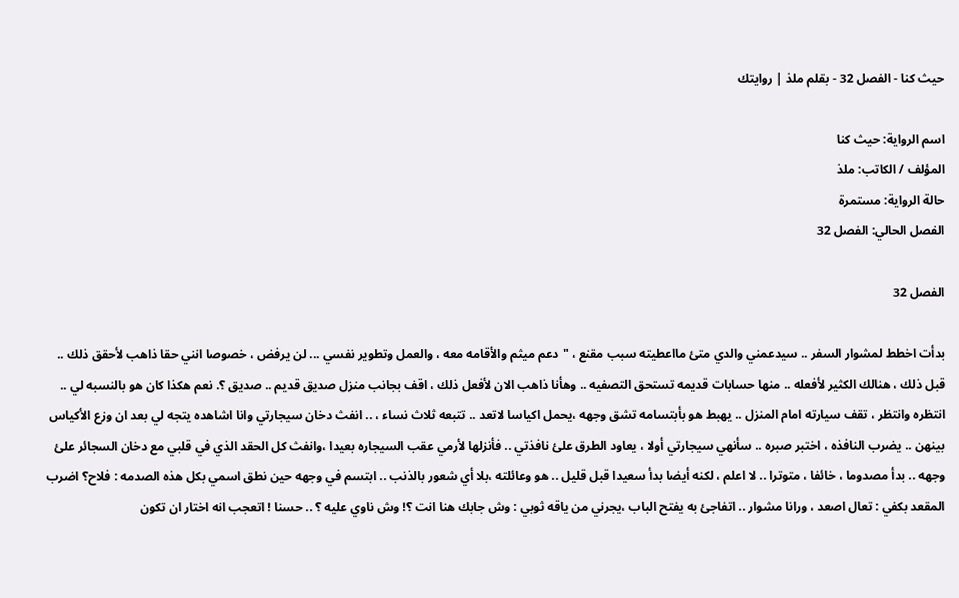حيث كنا - الفصل 32 - بقلم ملذ | روايتك

اسم الرواية: حيث كنا
المؤلف / الكاتب: ملذ
حالة الرواية: مستمرة
الفصل الحالي: الفصل 32

الفصل 32

بدأت اخطط لمشوار السفر .. سيدعمني والدي متئ مااعطيته سبب مقنع ، "دعم ميثم والأقامه معه ، والعمل وتطوير نفسي ... لن يرفض ، خصوصا انني حقا ذاهب لأحقق ذلك .. قبل ذلك ، هنالك الكثير لأفعله .. منها حسابات قديمه تستحق التصفيه .. وهأنا ذاهب الان لأفعل ذلك ، اقف بجانب منزل صديق قديم .. صديق ؟. نعم هكذا كان هو بالنسبه لي .. انتظره وانتظر ، تقف سيارته امام المنزل .. يهبط هو بأبتسامه تشق وجهه ،يحمل اكياسا لاتعد .. تتبعه ثلاث نساء ، .. انفث دخان سيجارتي وانا اشاهده يتجه لي بعد ان وزع الأكياس بينهن .. يضرب النافذه ، اختبر صبره .. سأنهي سيجارتي أولا ، يعاود الطرق علئ نافذتي .. فأنزلها لأرمي عقب السيجاره بعيدا ،وانفث كل الحقد الذي في قلبي مع دخان السجائر علئ وجهه .. بدأ مصدوما ، خائفا ، متوترا .. لا اعلم ، لكنه أيضا بدأ سعيدا قبل قليل .. هو وعائلته ،بلا أي شعور بالذنب .. ابتسم في وجهه حين نطق اسمي بكل هذه الصدمه : فلاح؟ اضرب المقعد بكفي : تعال اصعد ، ورانا مشوار .. اتفاجئ به يفتح الباب ،يجرني من ياقه ثوبي : وش جابك هنا انت ؟! وش ناوي عليه ؟ .. حسنا ! اتعجب انه اختار ان تكون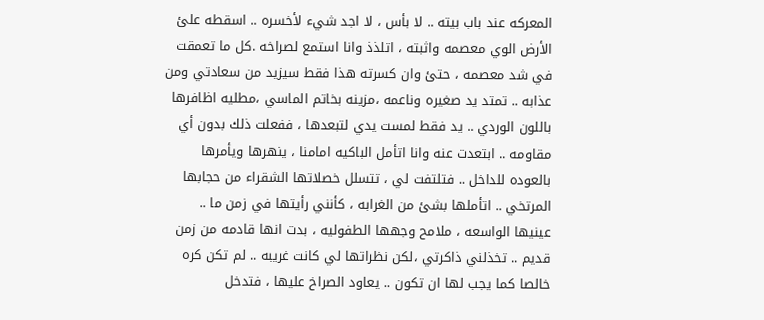المعركه عند باب بيته .. لا بأس ، لا اجد شيء لأخسره .. اسقطه علئ الأرض الوي معصمه واثبته ، اتلذذ وانا استمع لصراخه .كل ما تعمقت في شد معصمه ، حتئ وان كسرته هذا فقط سيزيد من سعادتي ومن عذابه .. تمتد يد صغيره وناعمه ،مزينه بخاتم الماسي ،مطليه اظافرها باللون الوردي .. يد فقط لمست يدي لتبعدها ، ففعلت ذلك بدون أي مقاومه .. ابتعدت عنه وانا اتأمل الباكيه امامنا ، ينهرها ويأمرها بالعوده للداخل .. فتلتفت لي ، تتسلل خصلاتها الشقراء من حجابها المرتخي .. اتأملها بشئ من الغرابه ، كأنني رأيتها في زمن ما .. عينيها الواسعه ، ملامح وجهها الطفوليه ، بدت انها قادمه من زمن قديم .. تخذلني ذاكرتي ،لكن نظراتها لي كانت غريبه .. لم تكن كره خالصا كما يجب لها ان تكون .. يعاود الصراخ عليها ، فتدخل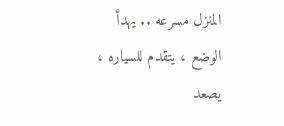المنزل مسرعه .. يهدأ الوضع ، يتقدم للسياره ، يصعد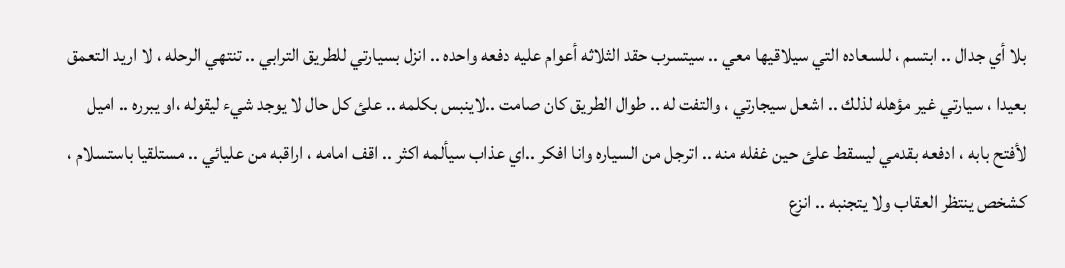بلا أي جدال .. ابتسم ، للسعاده التي سيلاقيها معي .. سيتسرب حقد الثلاثه أعوام عليه دفعه واحده .. انزل بسيارتي للطريق الترابي .. تنتهي الرحله ، لا اريد التعمق بعيدا ، سيارتي غير مؤهله لذلك .. اشعل سيجارتي ، والتفت له .. طوال الطريق كان صامت ..لاينبس بكلمه .. علئ كل حال لا يوجد شيء ليقوله ،او يبرره .. اميل لأفتح بابه ، ادفعه بقدمي ليسقط علئ حين غفله منه .. اترجل من السياره وانا افكر ..اي عذاب سيألمه اكثر .. اقف امامه ، اراقبه من عليائي .. مستلقيا باستسلام ، كشخص ينتظر العقاب ولا يتجنبه .. انزع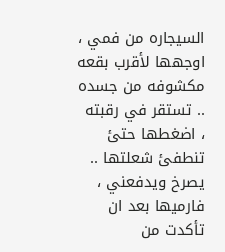السيجاره من فمي ، اوجهها لأقرب بقعه مكشوفه من جسده .. تستقر في رقبته ، اضغطها حتئ تنطفئ شعلتها .. يصرخ ويدفعني ، فارميها بعد ان تأكدت من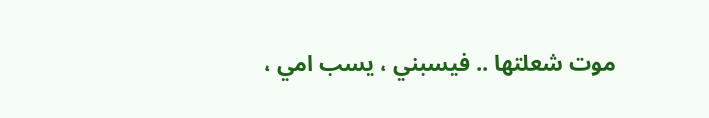موت شعلتها .. فيسبني ، يسب امي ،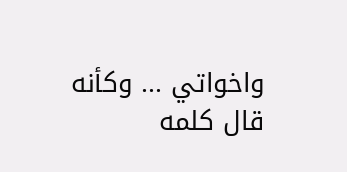واخواتي ... وكأنه قال كلمه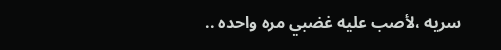سريه ،لأصب عليه غضبي مره واحده ..